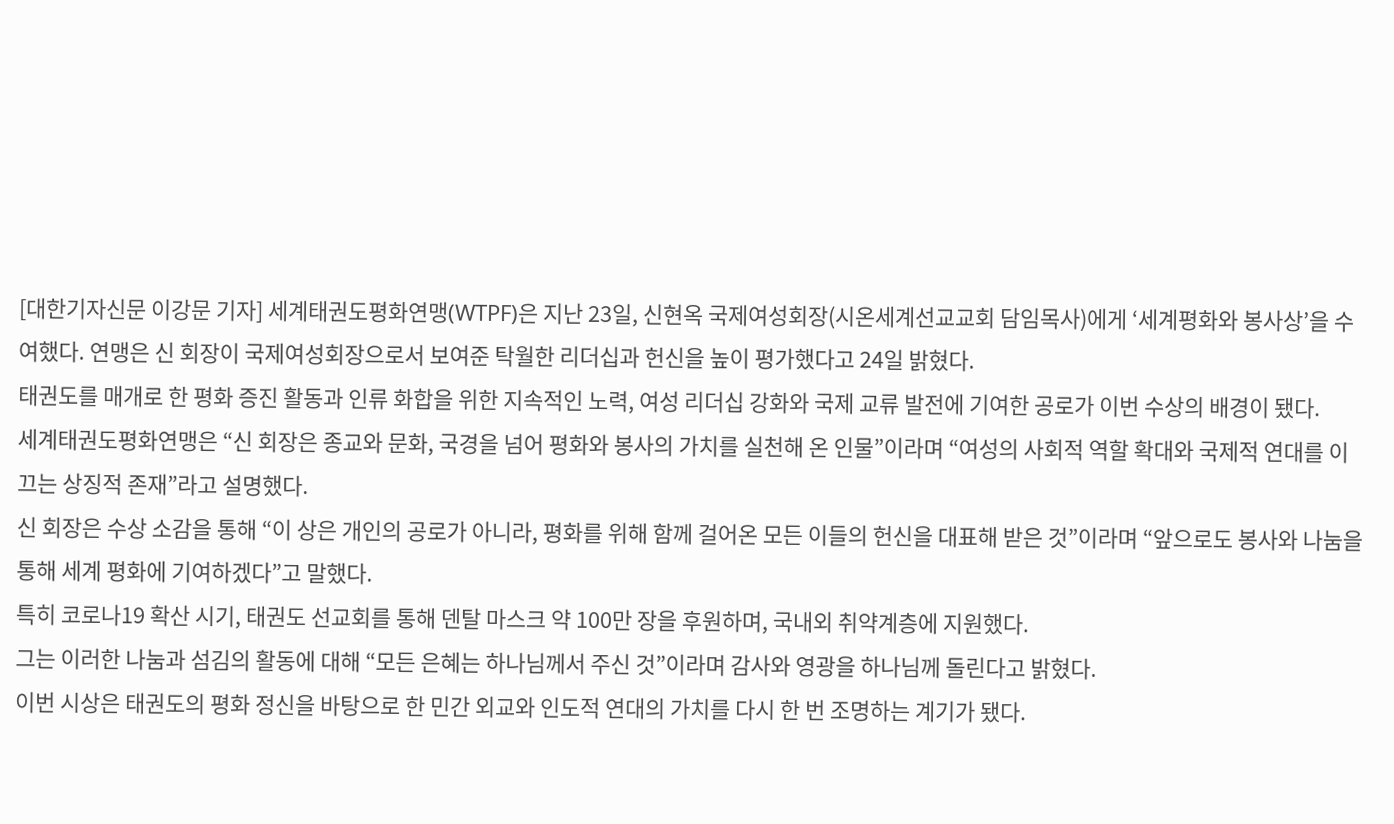[대한기자신문 이강문 기자] 세계태권도평화연맹(WTPF)은 지난 23일, 신현옥 국제여성회장(시온세계선교교회 담임목사)에게 ‘세계평화와 봉사상’을 수여했다. 연맹은 신 회장이 국제여성회장으로서 보여준 탁월한 리더십과 헌신을 높이 평가했다고 24일 밝혔다.
태권도를 매개로 한 평화 증진 활동과 인류 화합을 위한 지속적인 노력, 여성 리더십 강화와 국제 교류 발전에 기여한 공로가 이번 수상의 배경이 됐다.
세계태권도평화연맹은 “신 회장은 종교와 문화, 국경을 넘어 평화와 봉사의 가치를 실천해 온 인물”이라며 “여성의 사회적 역할 확대와 국제적 연대를 이끄는 상징적 존재”라고 설명했다.
신 회장은 수상 소감을 통해 “이 상은 개인의 공로가 아니라, 평화를 위해 함께 걸어온 모든 이들의 헌신을 대표해 받은 것”이라며 “앞으로도 봉사와 나눔을 통해 세계 평화에 기여하겠다”고 말했다.
특히 코로나19 확산 시기, 태권도 선교회를 통해 덴탈 마스크 약 100만 장을 후원하며, 국내외 취약계층에 지원했다.
그는 이러한 나눔과 섬김의 활동에 대해 “모든 은혜는 하나님께서 주신 것”이라며 감사와 영광을 하나님께 돌린다고 밝혔다.
이번 시상은 태권도의 평화 정신을 바탕으로 한 민간 외교와 인도적 연대의 가치를 다시 한 번 조명하는 계기가 됐다.